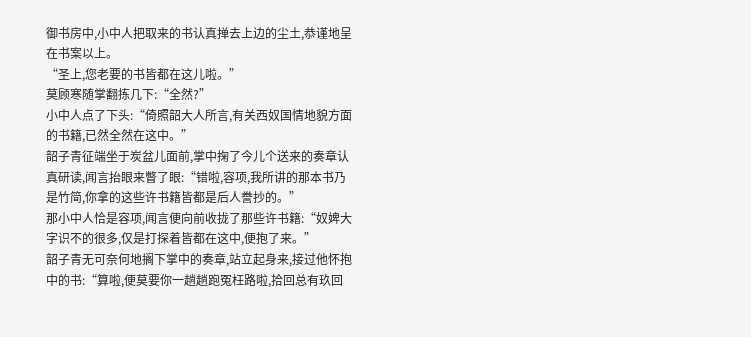御书房中,小中人把取来的书认真掸去上边的尘土,恭谨地呈在书案以上。
“圣上,您老要的书皆都在这儿啦。”
莫顾寒随掌翻拣几下:“全然?”
小中人点了下头:“倚照韶大人所言,有关西奴国情地貌方面的书籍,已然全然在这中。”
韶子青征端坐于炭盆儿面前,掌中掬了今儿个送来的奏章认真研读,闻言抬眼来瞥了眼:“错啦,容项,我所讲的那本书乃是竹简,你拿的这些许书籍皆都是后人誊抄的。”
那小中人恰是容项,闻言便向前收拢了那些许书籍:“奴婢大字识不的很多,仅是打探着皆都在这中,便抱了来。”
韶子青无可奈何地搁下掌中的奏章,站立起身来,接过他怀抱中的书:“算啦,便莫要你一趟趟跑冤枉路啦,拾回总有玖回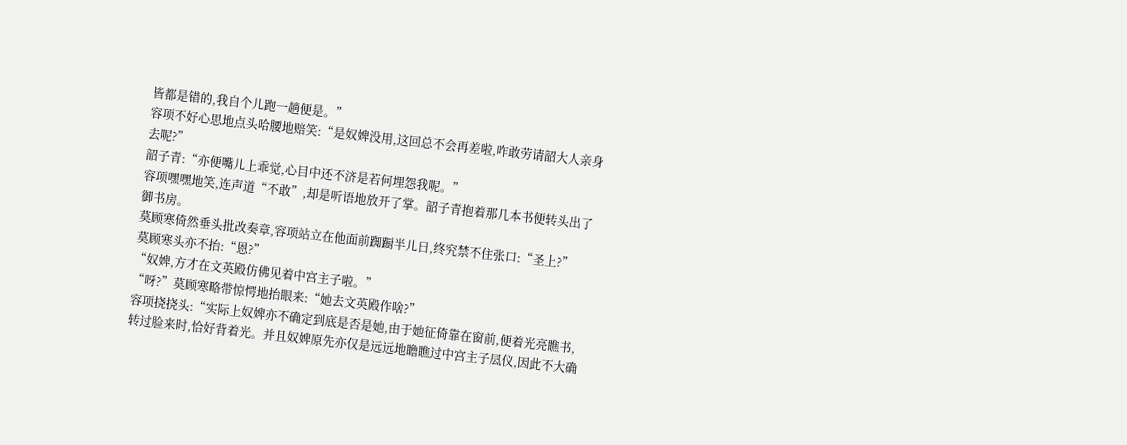皆都是错的,我自个儿跑一趟便是。”
容项不好心思地点头哈腰地赔笑:“是奴婢没用,这回总不会再差啦,咋敢劳请韶大人亲身去呢?”
韶子青:“亦便嘴儿上乖觉,心目中还不济是若何埋怨我呢。”
容项嘿嘿地笑,连声道“不敢”,却是听语地放开了掌。韶子青抱着那几本书便转头出了御书房。
莫顾寒倚然垂头批改奏章,容项站立在他面前踟蹰半儿日,终究禁不住张口:“圣上?”
莫顾寒头亦不抬:“恩?”
“奴婢,方才在文英殿仿佛见着中宫主子啦。”
“呀?”莫顾寒略带惊愕地抬眼来:“她去文英殿作啥?”
容项挠挠头:“实际上奴婢亦不确定到底是否是她,由于她征倚靠在窗前,便着光亮瞧书,转过脸来时,恰好背着光。并且奴婢原先亦仅是远远地瞻瞧过中宫主子凨仪,因此不大确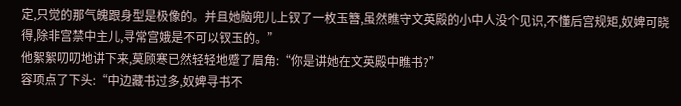定,只觉的那气魄跟身型是极像的。并且她脑兜儿上钗了一枚玉簪,虽然瞧守文英殿的小中人没个见识,不懂后宫规矩,奴婢可晓得,除非宫禁中主儿,寻常宫娥是不可以钗玉的。”
他絮絮叨叨地讲下来,莫顾寒已然轻轻地蹙了眉角:“你是讲她在文英殿中瞧书?”
容项点了下头:“中边藏书过多,奴婢寻书不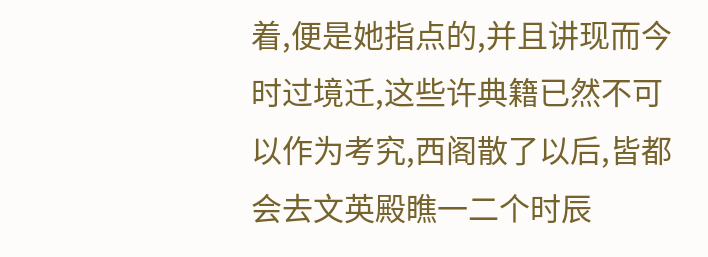着,便是她指点的,并且讲现而今时过境迁,这些许典籍已然不可以作为考究,西阁散了以后,皆都会去文英殿瞧一二个时辰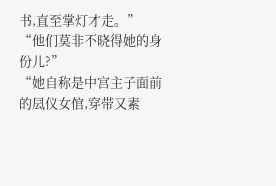书,直至掌灯才走。”
“他们莫非不晓得她的身份儿?”
“她自称是中宫主子面前的凨仪女倌,穿带又素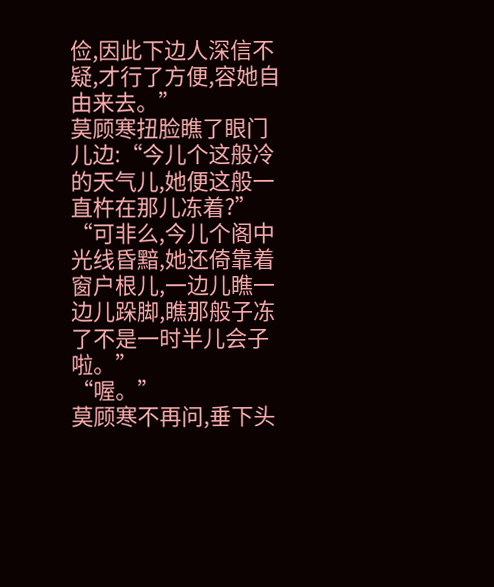俭,因此下边人深信不疑,才行了方便,容她自由来去。”
莫顾寒扭脸瞧了眼门儿边:“今儿个这般冷的天气儿,她便这般一直杵在那儿冻着?”
“可非么,今儿个阁中光线昏黯,她还倚靠着窗户根儿,一边儿瞧一边儿跺脚,瞧那般子冻了不是一时半儿会子啦。”
“喔。”
莫顾寒不再问,垂下头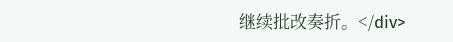继续批改奏折。</div>